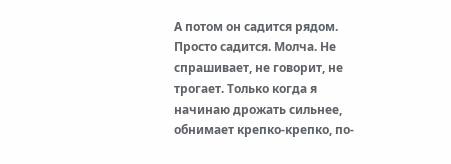А потом он садится рядом. Просто садится. Молча. Не спрашивает, не говорит, не трогает. Только когда я начинаю дрожать сильнее, обнимает крепко-крепко, по-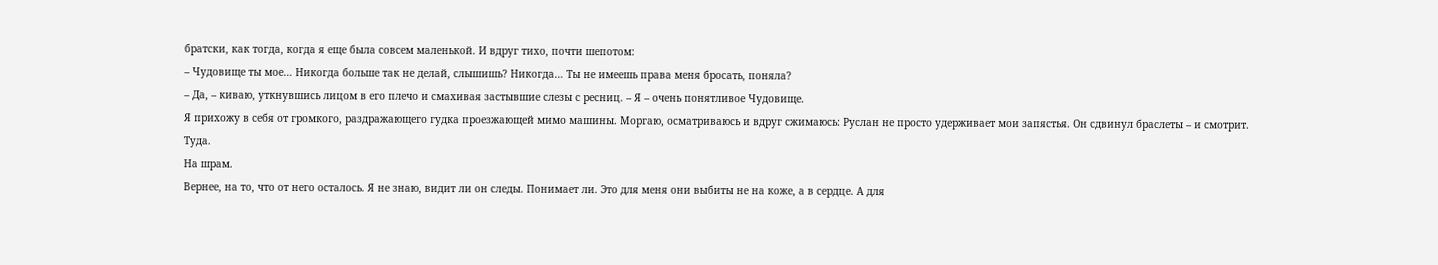братски, как тогда, когда я еще была совсем маленькой. И вдруг тихо, почти шепотом:
– Чудовище ты мое… Никогда больше так не делай, слышишь? Никогда… Ты не имеешь права меня бросать, поняла?
– Да, – киваю, уткнувшись лицом в его плечо и смахивая застывшие слезы с ресниц. – Я – очень понятливое Чудовище.
Я прихожу в себя от громкого, раздражающего гудка проезжающей мимо машины. Моргаю, осматриваюсь и вдруг сжимаюсь: Руслан не просто удерживает мои запястья. Он сдвинул браслеты – и смотрит.
Туда.
На шрам.
Вернее, на то, что от него осталось. Я не знаю, видит ли он следы. Понимает ли. Это для меня они выбиты не на коже, а в сердце. А для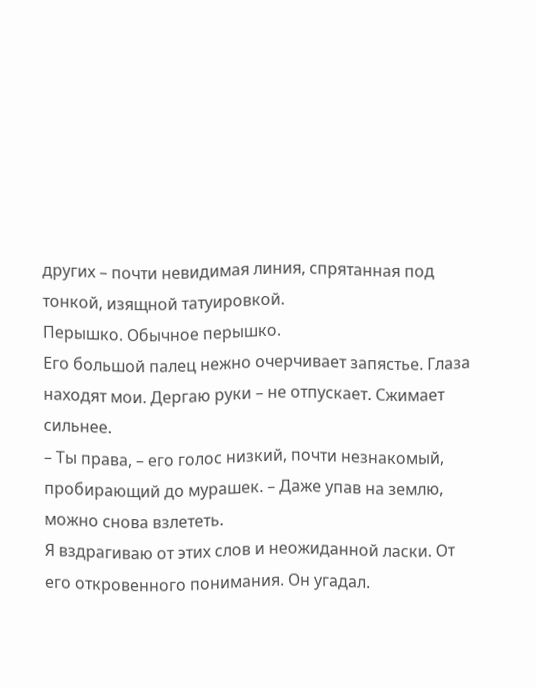других – почти невидимая линия, спрятанная под тонкой, изящной татуировкой.
Перышко. Обычное перышко.
Его большой палец нежно очерчивает запястье. Глаза находят мои. Дергаю руки – не отпускает. Сжимает сильнее.
– Ты права, – его голос низкий, почти незнакомый, пробирающий до мурашек. – Даже упав на землю, можно снова взлететь.
Я вздрагиваю от этих слов и неожиданной ласки. От его откровенного понимания. Он угадал.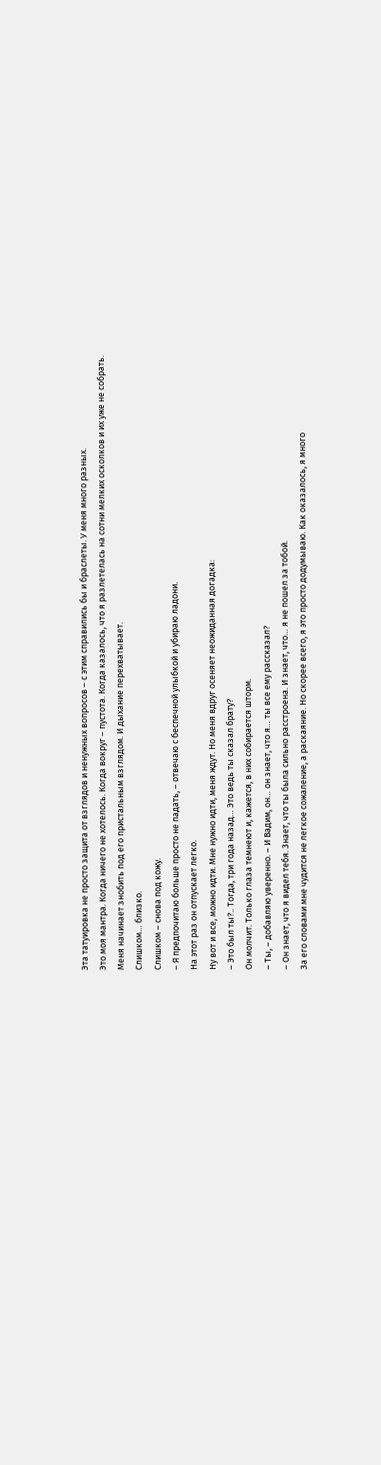Эта татуировка не просто защита от взглядов и ненужных вопросов – с этим справились бы и браслеты. У меня много разных.
Это моя мантра. Когда ничего не хотелось. Когда вокруг – пустота. Когда казалось, что я разлетелась на сотни мелких осколков и их уже не собрать.
Меня начинает знобить под его пристальным взглядом. И дыхание перехватывает.
Слишком… близко.
Слишком – снова под кожу.
– Я предпочитаю больше просто не падать, – отвечаю с беспечной улыбкой и убираю ладони.
На этот раз он отпускает легко.
Ну вот и все, можно идти. Мне нужно идти, меня ждут. Но меня вдруг осеняет неожиданная догадка:
– Это был ты?.. Тогда, три года назад… Это ведь ты сказал брату?
Он молчит. Только глаза темнеют и, кажется, в них собирается шторм.
– Ты, – добавляю уверенно. – И Вадим, он… он знает, что я… ты все ему рассказал?
– Он знает, что я видел тебя. Знает, что ты была сильно расстроена. И знает, что… я не пошел за тобой.
За его словами мне чудится не легкое сожаление, а раскаяние. Но скорее всего, я это просто додумываю. Как оказалось, я много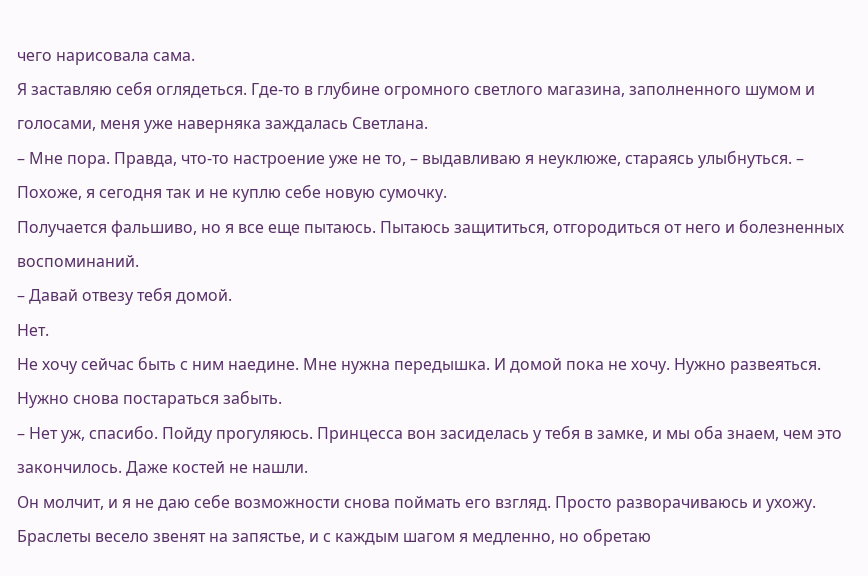чего нарисовала сама.
Я заставляю себя оглядеться. Где-то в глубине огромного светлого магазина, заполненного шумом и голосами, меня уже наверняка заждалась Светлана.
– Мне пора. Правда, что-то настроение уже не то, – выдавливаю я неуклюже, стараясь улыбнуться. – Похоже, я сегодня так и не куплю себе новую сумочку.
Получается фальшиво, но я все еще пытаюсь. Пытаюсь защититься, отгородиться от него и болезненных воспоминаний.
– Давай отвезу тебя домой.
Нет.
Не хочу сейчас быть с ним наедине. Мне нужна передышка. И домой пока не хочу. Нужно развеяться. Нужно снова постараться забыть.
– Нет уж, спасибо. Пойду прогуляюсь. Принцесса вон засиделась у тебя в замке, и мы оба знаем, чем это закончилось. Даже костей не нашли.
Он молчит, и я не даю себе возможности снова поймать его взгляд. Просто разворачиваюсь и ухожу. Браслеты весело звенят на запястье, и с каждым шагом я медленно, но обретаю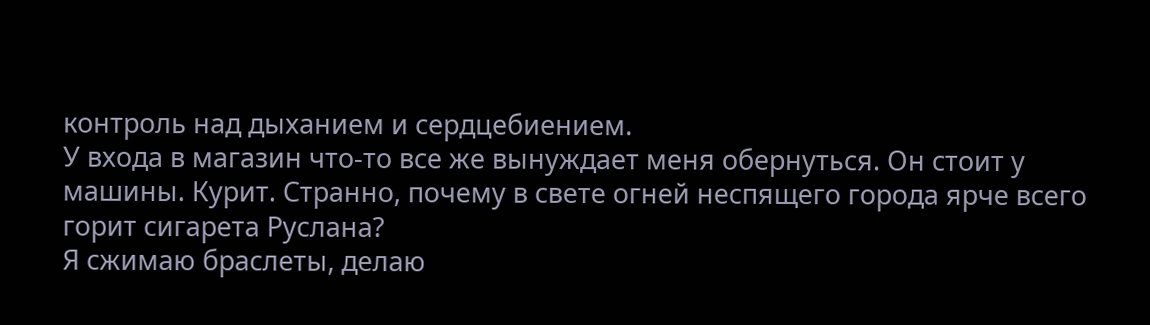контроль над дыханием и сердцебиением.
У входа в магазин что-то все же вынуждает меня обернуться. Он стоит у машины. Курит. Странно, почему в свете огней неспящего города ярче всего горит сигарета Руслана?
Я сжимаю браслеты, делаю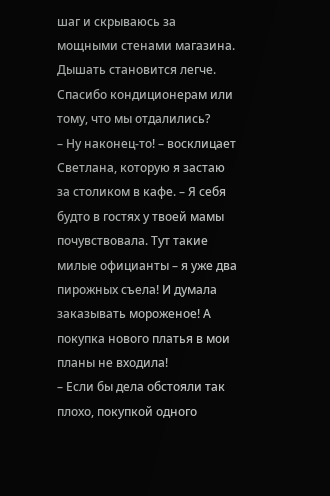шаг и скрываюсь за мощными стенами магазина. Дышать становится легче. Спасибо кондиционерам или тому, что мы отдалились?
– Ну наконец-то! – восклицает Светлана, которую я застаю за столиком в кафе. – Я себя будто в гостях у твоей мамы почувствовала. Тут такие милые официанты – я уже два пирожных съела! И думала заказывать мороженое! А покупка нового платья в мои планы не входила!
– Если бы дела обстояли так плохо, покупкой одного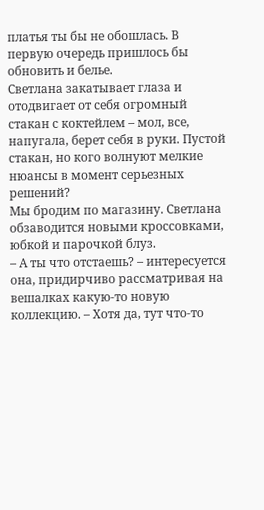платья ты бы не обошлась. В первую очередь пришлось бы обновить и белье.
Светлана закатывает глаза и отодвигает от себя огромный стакан с коктейлем – мол, все, напугала, берет себя в руки. Пустой стакан, но кого волнуют мелкие нюансы в момент серьезных решений?
Мы бродим по магазину. Светлана обзаводится новыми кроссовками, юбкой и парочкой блуз.
– А ты что отстаешь? – интересуется она, придирчиво рассматривая на вешалках какую-то новую коллекцию. – Хотя да, тут что-то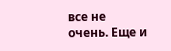все не очень. Еще и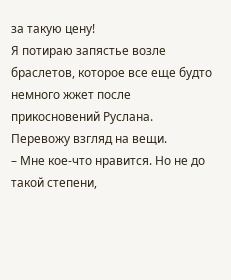за такую цену!
Я потираю запястье возле браслетов, которое все еще будто немного жжет после прикосновений Руслана.
Перевожу взгляд на вещи.
– Мне кое-что нравится. Но не до такой степени,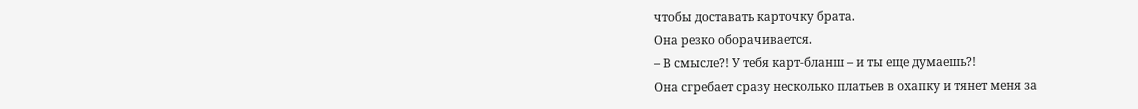чтобы доставать карточку брата.
Она резко оборачивается.
– В смысле?! У тебя карт-бланш – и ты еще думаешь?!
Она сгребает сразу несколько платьев в охапку и тянет меня за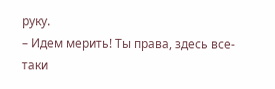руку.
– Идем мерить! Ты права, здесь все-таки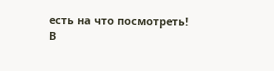есть на что посмотреть!
В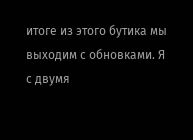итоге из этого бутика мы выходим с обновками. Я с двумя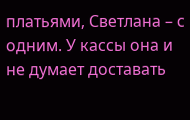платьями, Светлана – с одним. У кассы она и не думает доставать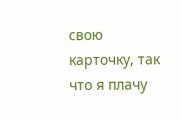свою карточку, так что я плачу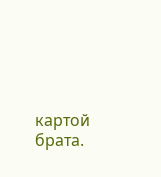картой брата.